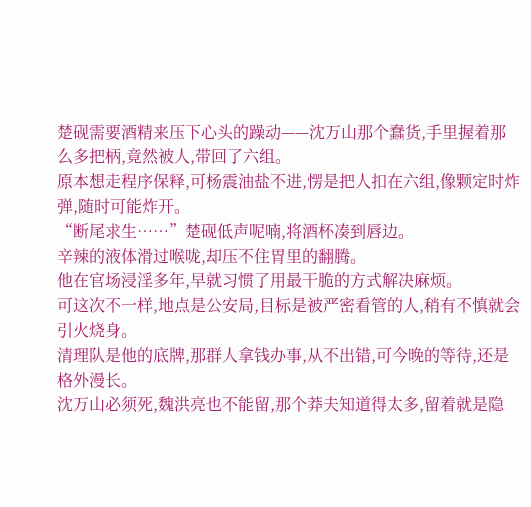楚砚需要酒精来压下心头的躁动——沈万山那个蠢货,手里握着那么多把柄,竟然被人,带回了六组。
原本想走程序保释,可杨震油盐不进,愣是把人扣在六组,像颗定时炸弹,随时可能炸开。
“断尾求生……”楚砚低声呢喃,将酒杯凑到唇边。
辛辣的液体滑过喉咙,却压不住胃里的翻腾。
他在官场浸淫多年,早就习惯了用最干脆的方式解决麻烦。
可这次不一样,地点是公安局,目标是被严密看管的人,稍有不慎就会引火烧身。
清理队是他的底牌,那群人拿钱办事,从不出错,可今晚的等待,还是格外漫长。
沈万山必须死,魏洪亮也不能留,那个莽夫知道得太多,留着就是隐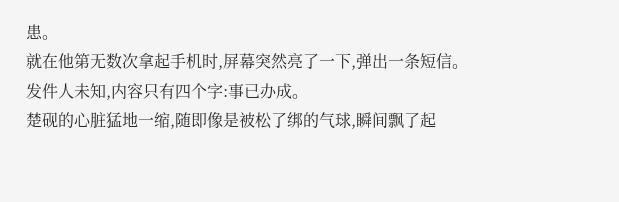患。
就在他第无数次拿起手机时,屏幕突然亮了一下,弹出一条短信。
发件人未知,内容只有四个字:事已办成。
楚砚的心脏猛地一缩,随即像是被松了绑的气球,瞬间飘了起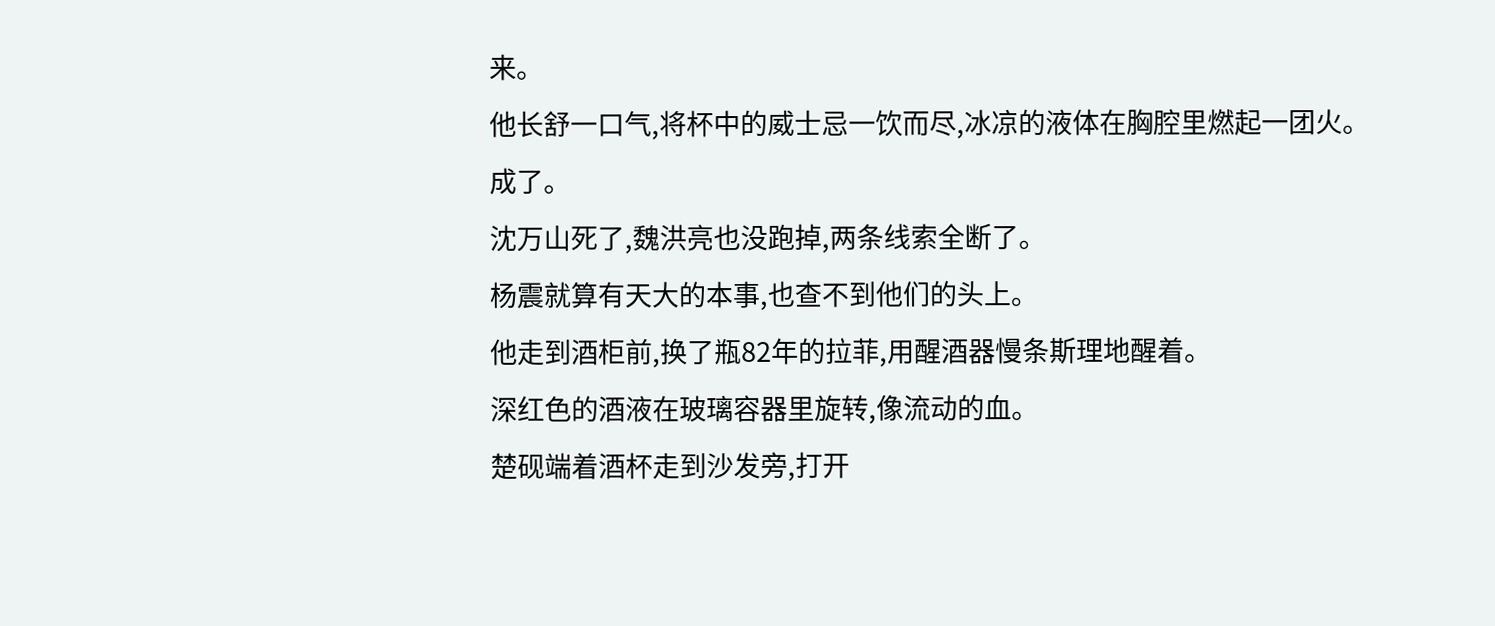来。
他长舒一口气,将杯中的威士忌一饮而尽,冰凉的液体在胸腔里燃起一团火。
成了。
沈万山死了,魏洪亮也没跑掉,两条线索全断了。
杨震就算有天大的本事,也查不到他们的头上。
他走到酒柜前,换了瓶82年的拉菲,用醒酒器慢条斯理地醒着。
深红色的酒液在玻璃容器里旋转,像流动的血。
楚砚端着酒杯走到沙发旁,打开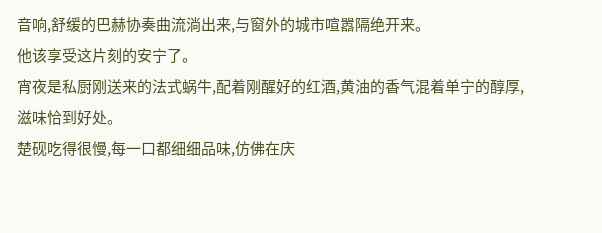音响,舒缓的巴赫协奏曲流淌出来,与窗外的城市喧嚣隔绝开来。
他该享受这片刻的安宁了。
宵夜是私厨刚送来的法式蜗牛,配着刚醒好的红酒,黄油的香气混着单宁的醇厚,滋味恰到好处。
楚砚吃得很慢,每一口都细细品味,仿佛在庆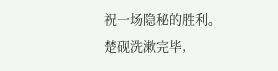祝一场隐秘的胜利。
楚砚洗漱完毕,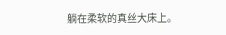躺在柔软的真丝大床上。